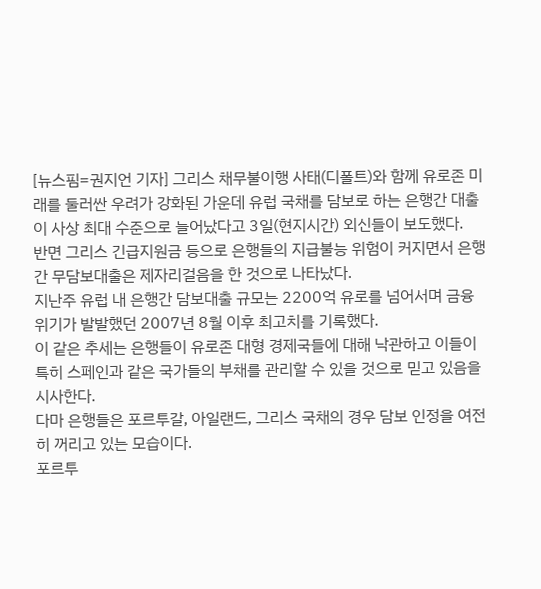[뉴스핌=권지언 기자] 그리스 채무불이행 사태(디폴트)와 함께 유로존 미래를 둘러싼 우려가 강화된 가운데 유럽 국채를 담보로 하는 은행간 대출이 사상 최대 수준으로 늘어났다고 3일(현지시간) 외신들이 보도했다.
반면 그리스 긴급지원금 등으로 은행들의 지급불능 위험이 커지면서 은행간 무담보대출은 제자리걸음을 한 것으로 나타났다.
지난주 유럽 내 은행간 담보대출 규모는 2200억 유로를 넘어서며 금융 위기가 발발했던 2007년 8월 이후 최고치를 기록했다.
이 같은 추세는 은행들이 유로존 대형 경제국들에 대해 낙관하고 이들이 특히 스페인과 같은 국가들의 부채를 관리할 수 있을 것으로 믿고 있음을 시사한다.
다마 은행들은 포르투갈, 아일랜드, 그리스 국채의 경우 담보 인정을 여전히 꺼리고 있는 모습이다.
포르투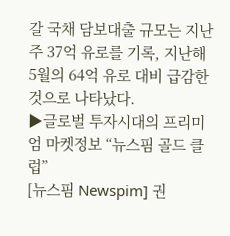갈 국채 담보대출 규모는 지난주 37억 유로를 기록, 지난해 5월의 64억 유로 대비 급감한 것으로 나타났다.
▶글로벌 투자시대의 프리미엄 마켓정보 “뉴스핌 골드 클럽”
[뉴스핌 Newspim] 권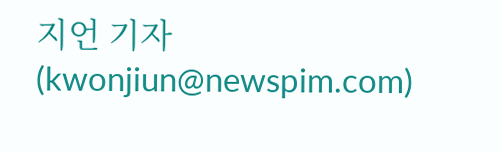지언 기자 (kwonjiun@newspim.com)